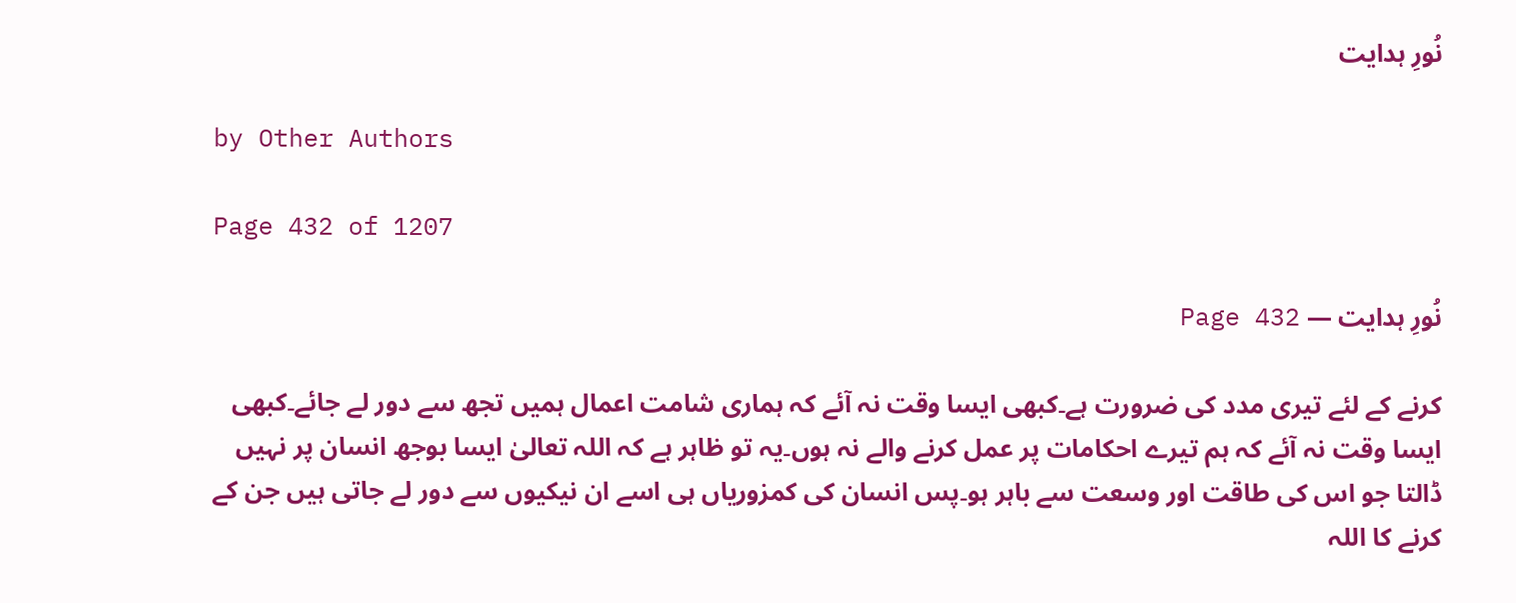نُورِ ہدایت

by Other Authors

Page 432 of 1207

نُورِ ہدایت — Page 432

کرنے کے لئے تیری مدد کی ضرورت ہے۔کبھی ایسا وقت نہ آئے کہ ہماری شامت اعمال ہمیں تجھ سے دور لے جائے۔کبھی ایسا وقت نہ آئے کہ ہم تیرے احکامات پر عمل کرنے والے نہ ہوں۔یہ تو ظاہر ہے کہ اللہ تعالیٰ ایسا بوجھ انسان پر نہیں ڈالتا جو اس کی طاقت اور وسعت سے باہر ہو۔پس انسان کی کمزوریاں ہی اسے ان نیکیوں سے دور لے جاتی ہیں جن کے کرنے کا اللہ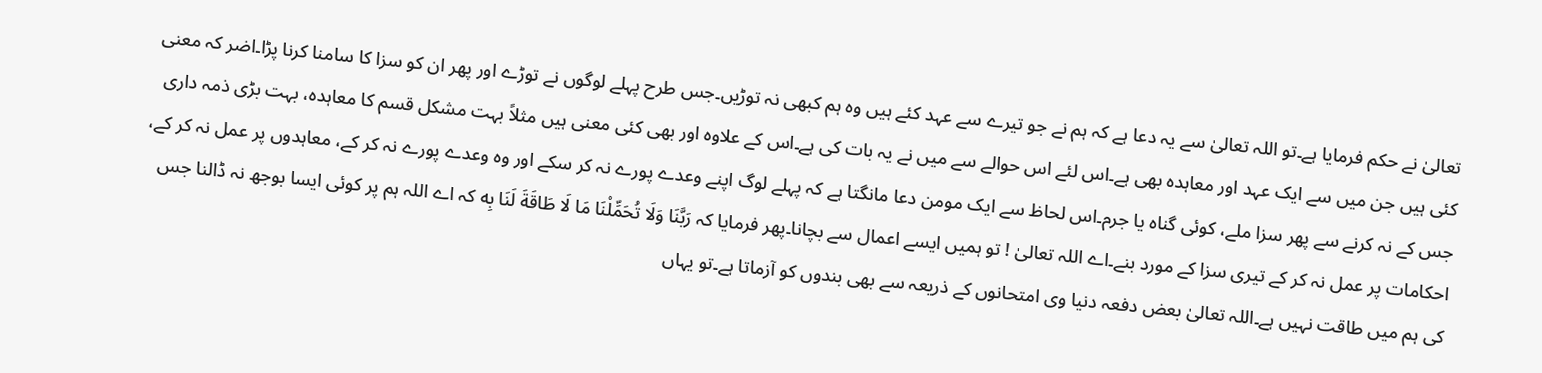تعالیٰ نے حکم فرمایا ہے۔تو اللہ تعالیٰ سے یہ دعا ہے کہ ہم نے جو تیرے سے عہد کئے ہیں وہ ہم کبھی نہ توڑیں۔جس طرح پہلے لوگوں نے توڑے اور پھر ان کو سزا کا سامنا کرنا پڑا۔اضر کہ معنی کئی ہیں جن میں سے ایک عہد اور معاہدہ بھی ہے۔اس لئے اس حوالے سے میں نے یہ بات کی ہے۔اس کے علاوہ اور بھی کئی معنی ہیں مثلاً بہت مشکل قسم کا معاہدہ، بہت بڑی ذمہ داری جس کے نہ کرنے سے پھر سزا ملے، کوئی گناہ یا جرم۔اس لحاظ سے ایک مومن دعا مانگتا ہے کہ پہلے لوگ اپنے وعدے پورے نہ کر سکے اور وہ وعدے پورے نہ کر کے، معاہدوں پر عمل نہ کر کے، احکامات پر عمل نہ کر کے تیری سزا کے مورد بنے۔اے اللہ تعالیٰ ! تو ہمیں ایسے اعمال سے بچانا۔پھر فرمایا کہ رَبَّنَا وَلَا تُحَمِّلْنَا مَا لَا طَاقَةَ لَنَا بِه کہ اے اللہ ہم پر کوئی ایسا بوجھ نہ ڈالنا جس کی ہم میں طاقت نہیں ہے۔اللہ تعالیٰ بعض دفعہ دنیا وی امتحانوں کے ذریعہ سے بھی بندوں کو آزماتا ہے۔تو یہاں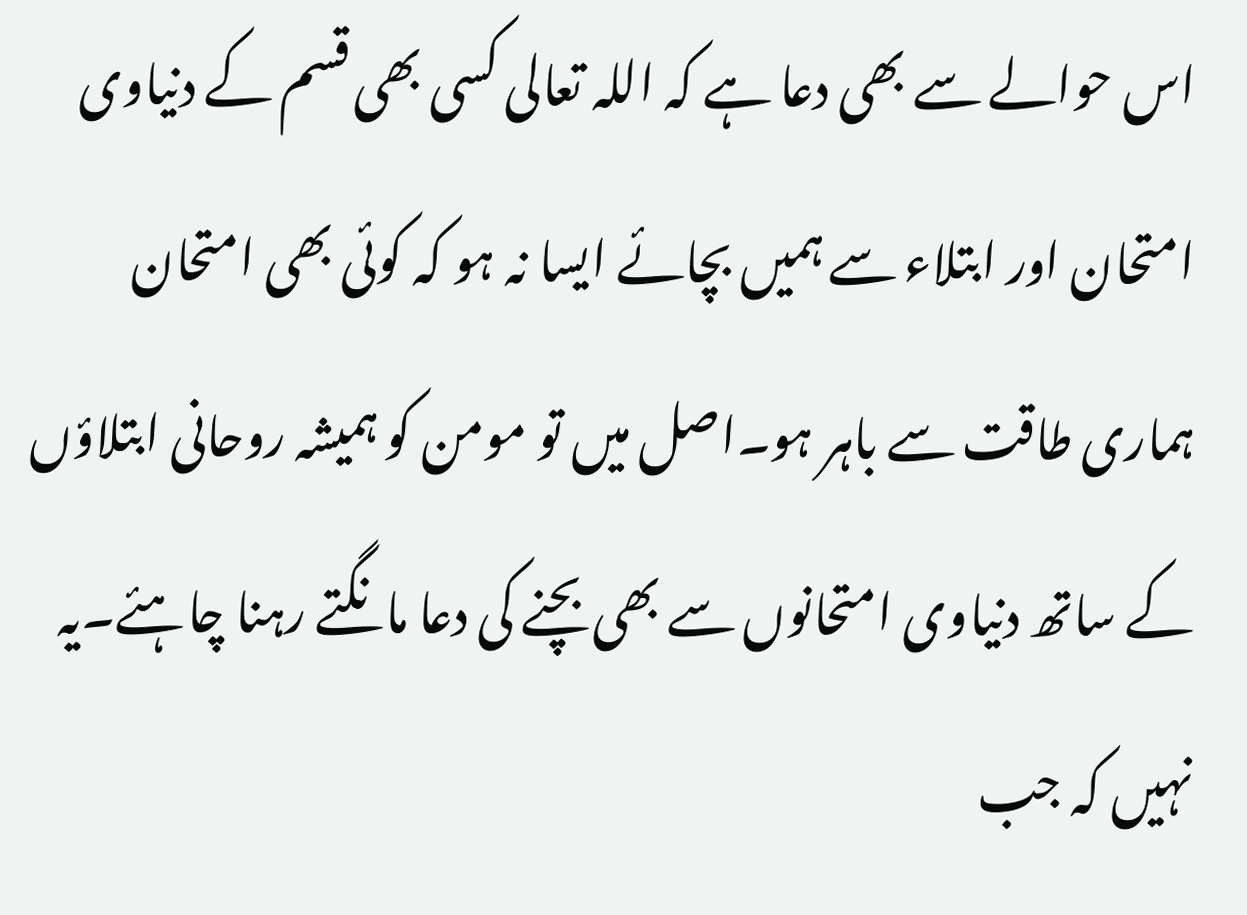اس حوالے سے بھی دعا ہے کہ اللہ تعالی کسی بھی قسم کے دنیاوی امتحان اور ابتلاء سے ہمیں بچائے ایسا نہ ہو کہ کوئی بھی امتحان ہماری طاقت سے باہر ہو۔اصل میں تو مومن کو ہمیشہ روحانی ابتلاؤں کے ساتھ دنیاوی امتحانوں سے بھی بچنے کی دعا مانگتے رہنا چاہئے۔یہ نہیں کہ جب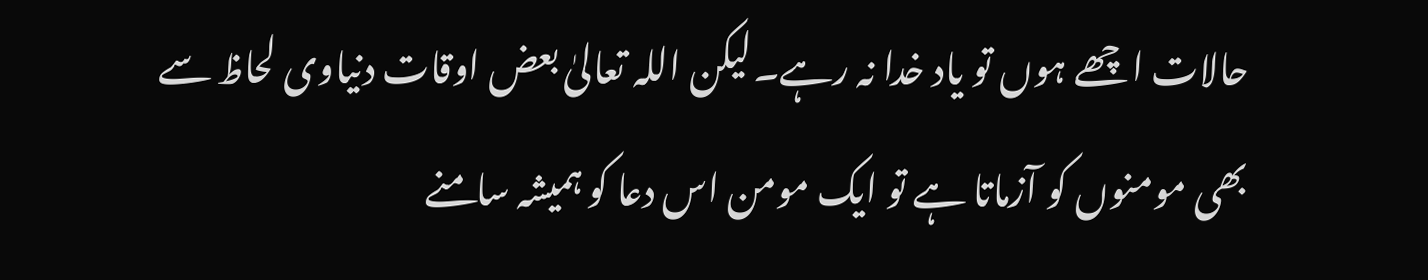حالات اچھے ہوں تو یاد خدا نہ رہے۔لیکن اللہ تعالیٰ بعض اوقات دنیاوی لحاظ سے بھی مومنوں کو آزماتا ہے تو ایک مومن اس دعا کو ہمیشہ سامنے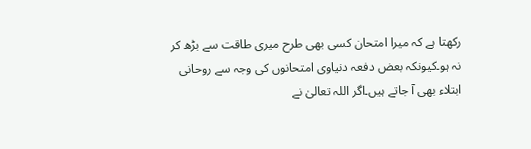رکھتا ہے کہ میرا امتحان کسی بھی طرح میری طاقت سے بڑھ کر نہ ہو۔کیونکہ بعض دفعہ دنیاوی امتحانوں کی وجہ سے روحانی ابتلاء بھی آ جاتے ہیں۔اگر اللہ تعالیٰ نے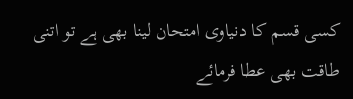کسی قسم کا دنیاوی امتحان لینا بھی ہے تو اتنی طاقت بھی عطا فرمائے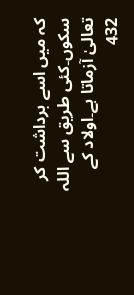کہ میں اسے برداشت کر سکوں۔کئی طریق سے اللہ تعالیٰ آزماتا ہے۔اولاد کے 432